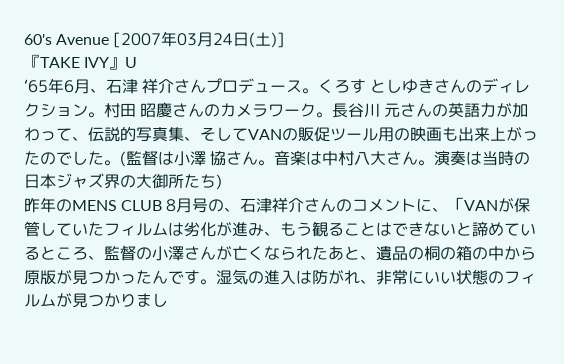60's Avenue [2007年03月24日(土)]
『TAKE IVY』U
‘65年6月、石津 祥介さんプロデュース。くろす としゆきさんのディレクション。村田 昭慶さんのカメラワーク。長谷川 元さんの英語力が加わって、伝説的写真集、そしてVANの販促ツール用の映画も出来上がったのでした。(監督は小澤 協さん。音楽は中村八大さん。演奏は当時の日本ジャズ界の大御所たち)
昨年のMENS CLUB 8月号の、石津祥介さんのコメントに、「VANが保管していたフィルムは劣化が進み、もう観ることはできないと諦めているところ、監督の小澤さんが亡くなられたあと、遺品の桐の箱の中から原版が見つかったんです。湿気の進入は防がれ、非常にいい状態のフィルムが見つかりまし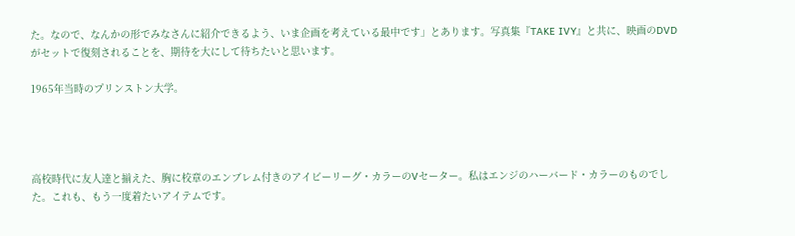た。なので、なんかの形でみなさんに紹介できるよう、いま企画を考えている最中です」とあります。写真集『TAKE IVY』と共に、映画のDVDがセットで復刻されることを、期待を大にして待ちたいと思います。

1965年当時のプリンストン大学。




高校時代に友人達と揃えた、胸に校章のエンブレム付きのアイビーリーグ・カラーのVセーター。私はエンジのハーバード・カラーのものでした。これも、もう一度着たいアイテムです。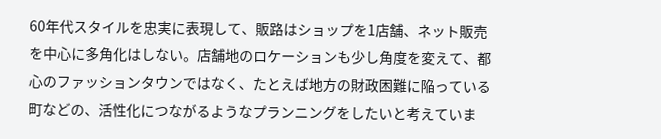60年代スタイルを忠実に表現して、販路はショップを1店舗、ネット販売を中心に多角化はしない。店舗地のロケーションも少し角度を変えて、都心のファッションタウンではなく、たとえば地方の財政困難に陥っている町などの、活性化につながるようなプランニングをしたいと考えていま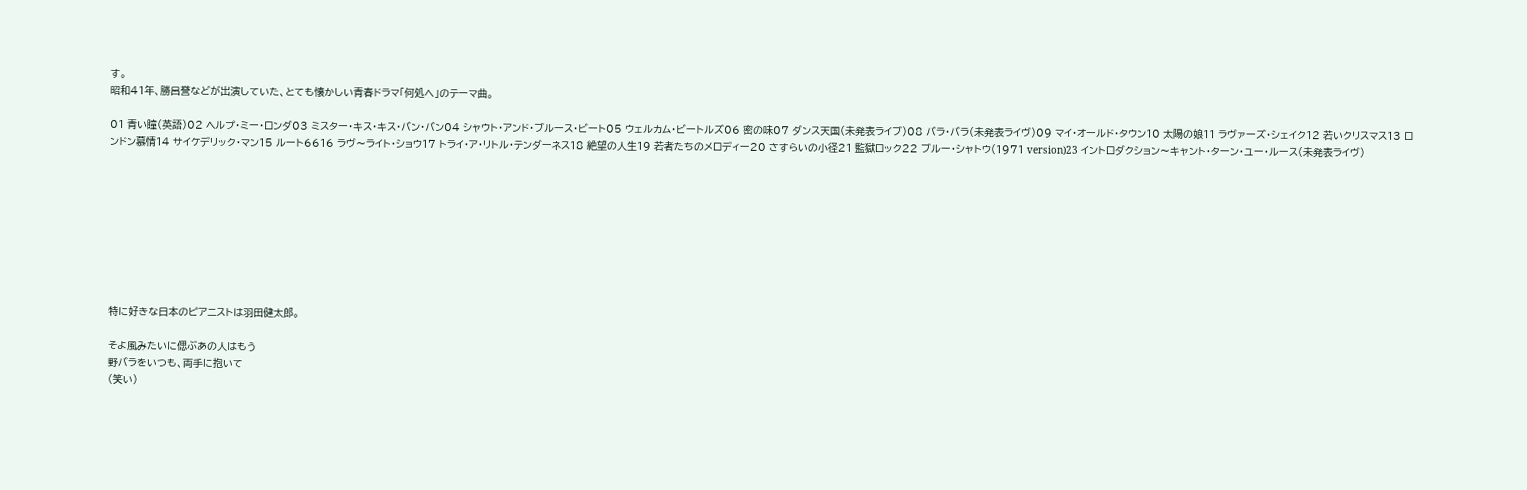す。
昭和41年、勝呂誉などが出演していた、とても懐かしい青春ドラマ「何処へ」のテーマ曲。

01 青い瞳(英語)02 ヘルプ・ミー・ロンダ03 ミスター・キス・キス・バン・バン04 シャウト・アンド・ブルース・ビート05 ウェルカム・ビートルズ06 密の味07 ダンス天国(未発表ライブ)08 バラ・バラ(未発表ライヴ)09 マイ・オールド・タウン10 太陽の娘11 ラヴァーズ・シェイク12 若いクリスマス13 ロンドン慕情14 サイケデリック・マン15 ルート6616 ラヴ〜ライト・ショウ17 トライ・ア・リトル・テンダーネス18 絶望の人生19 若者たちのメロディー20 さすらいの小径21 監獄ロック22 ブルー・シャトウ(1971 version)23 イントロダクション〜キャント・ターン・ユー・ルース(未発表ライヴ)









特に好きな日本のピアニストは羽田健太郎。

そよ風みたいに偲ぶあの人はもう
野バラをいつも、両手に抱いて
(笑い)